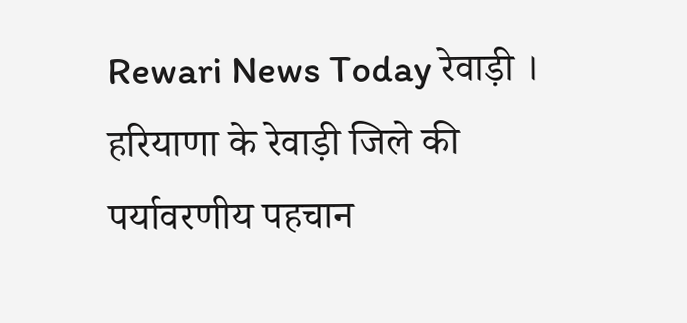Rewari News Today रेवाड़ी । हरियाणा के रेवाड़ी जिले की पर्यावरणीय पहचान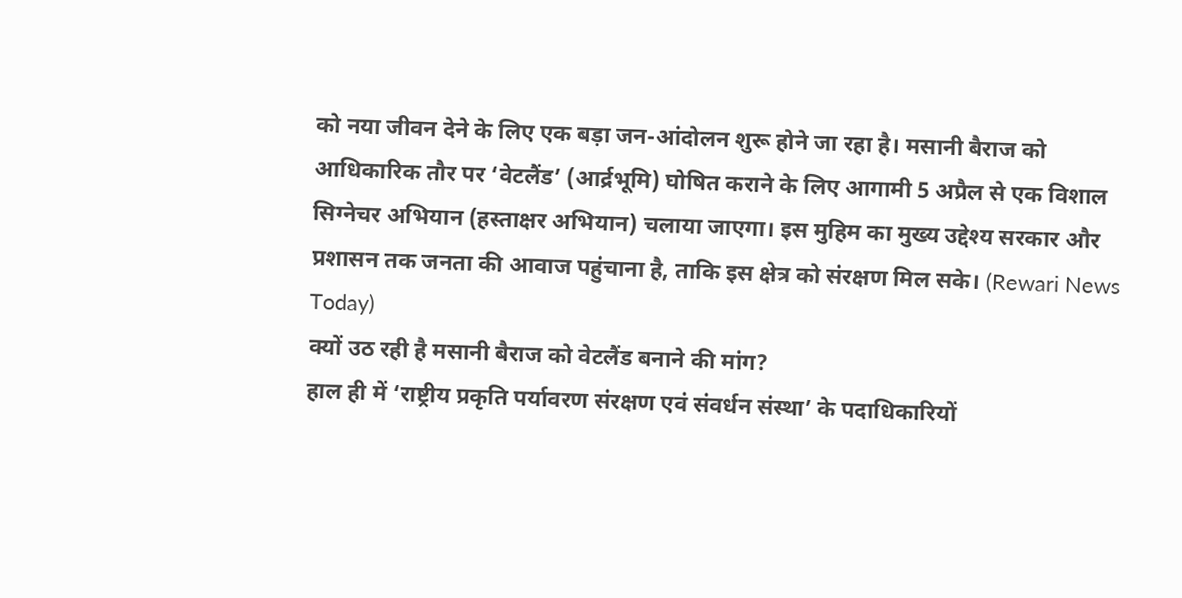को नया जीवन देने के लिए एक बड़ा जन-आंदोलन शुरू होने जा रहा है। मसानी बैराज को आधिकारिक तौर पर ‘वेटलैंड’ (आर्द्रभूमि) घोषित कराने के लिए आगामी 5 अप्रैल से एक विशाल सिग्नेचर अभियान (हस्ताक्षर अभियान) चलाया जाएगा। इस मुहिम का मुख्य उद्देश्य सरकार और प्रशासन तक जनता की आवाज पहुंचाना है, ताकि इस क्षेत्र को संरक्षण मिल सके। (Rewari News Today)
क्यों उठ रही है मसानी बैराज को वेटलैंड बनाने की मांग?
हाल ही में ‘राष्ट्रीय प्रकृति पर्यावरण संरक्षण एवं संवर्धन संस्था’ के पदाधिकारियों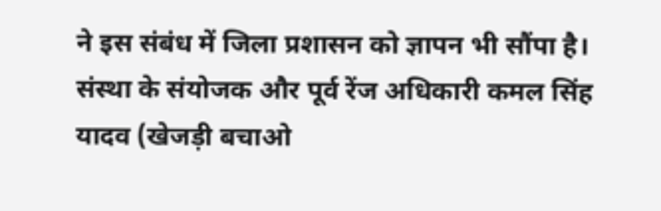ने इस संबंध में जिला प्रशासन को ज्ञापन भी सौंपा है। संस्था के संयोजक और पूर्व रेंज अधिकारी कमल सिंह यादव (खेजड़ी बचाओ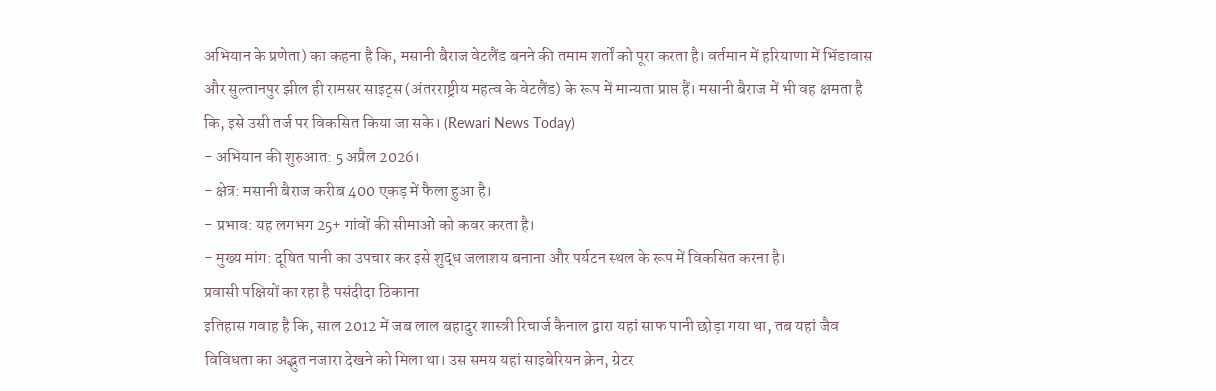अभियान के प्रणेता) का कहना है कि, मसानी बैराज वेटलैंड बनने की तमाम शर्तों को पूरा करता है। वर्तमान में हरियाणा में भिंडावास और सुल्तानपुर झील ही रामसर साइट्स (अंतरराष्ट्रीय महत्व के वेटलैंड) के रूप में मान्यता प्राप्त हैं। मसानी बैराज में भी वह क्षमता है कि, इसे उसी तर्ज पर विकसित किया जा सके। (Rewari News Today)
- अभियान की शुरुआत: 5 अप्रैल 2026।
- क्षेत्र: मसानी बैराज करीब 400 एकड़ में फैला हुआ है।
- प्रभाव: यह लगभग 25+ गांवों की सीमाओं को कवर करता है।
- मुख्य मांग: दूषित पानी का उपचार कर इसे शुद्ध जलाशय बनाना और पर्यटन स्थल के रूप में विकसित करना है।
प्रवासी पक्षियों का रहा है पसंदीदा ठिकाना
इतिहास गवाह है कि, साल 2012 में जब लाल बहादुर शास्त्री रिचार्ज कैनाल द्वारा यहां साफ पानी छोड़ा गया था, तब यहां जैव विविधता का अद्भुत नजारा देखने को मिला था। उस समय यहां साइबेरियन क्रेन, ग्रेटर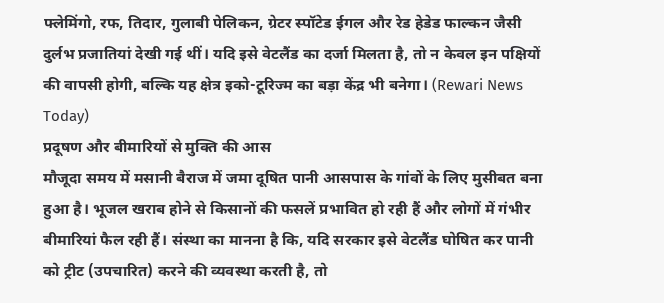फ्लेमिंगो, रफ, तिदार, गुलाबी पेलिकन, ग्रेटर स्पॉटेड ईगल और रेड हेडेड फाल्कन जैसी दुर्लभ प्रजातियां देखी गई थीं। यदि इसे वेटलैंड का दर्जा मिलता है, तो न केवल इन पक्षियों की वापसी होगी, बल्कि यह क्षेत्र इको-टूरिज्म का बड़ा केंद्र भी बनेगा। (Rewari News Today)
प्रदूषण और बीमारियों से मुक्ति की आस
मौजूदा समय में मसानी बैराज में जमा दूषित पानी आसपास के गांवों के लिए मुसीबत बना हुआ है। भूजल खराब होने से किसानों की फसलें प्रभावित हो रही हैं और लोगों में गंभीर बीमारियां फैल रही हैं। संस्था का मानना है कि, यदि सरकार इसे वेटलैंड घोषित कर पानी को ट्रीट (उपचारित) करने की व्यवस्था करती है, तो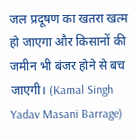जल प्रदूषण का खतरा खत्म हो जाएगा और किसानों की जमीन भी बंजर होने से बच जाएगी। (Kamal Singh Yadav Masani Barrage)